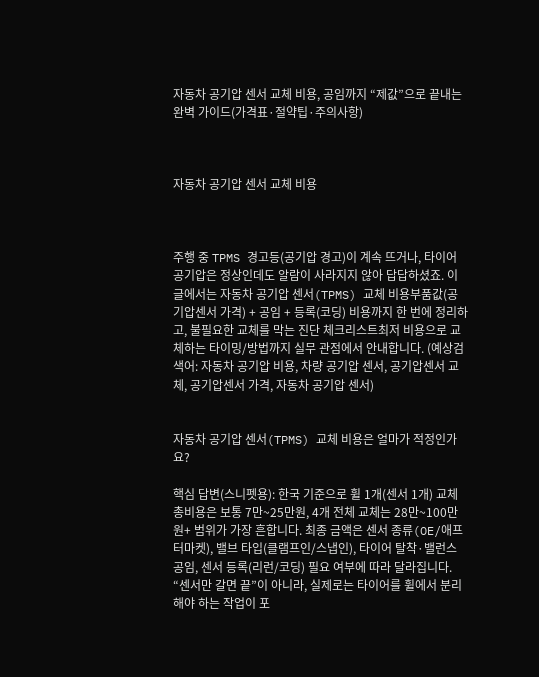자동차 공기압 센서 교체 비용, 공임까지 “제값”으로 끝내는 완벽 가이드(가격표·절약팁·주의사항)



자동차 공기압 센서 교체 비용



주행 중 TPMS 경고등(공기압 경고)이 계속 뜨거나, 타이어 공기압은 정상인데도 알람이 사라지지 않아 답답하셨죠. 이 글에서는 자동차 공기압 센서(TPMS) 교체 비용부품값(공기압센서 가격) + 공임 + 등록(코딩) 비용까지 한 번에 정리하고, 불필요한 교체를 막는 진단 체크리스트최저 비용으로 교체하는 타이밍/방법까지 실무 관점에서 안내합니다. (예상검색어: 자동차 공기압 비용, 차량 공기압 센서, 공기압센서 교체, 공기압센서 가격, 자동차 공기압 센서)


자동차 공기압 센서(TPMS) 교체 비용은 얼마가 적정인가요?

핵심 답변(스니펫용): 한국 기준으로 휠 1개(센서 1개) 교체 총비용은 보통 7만~25만원, 4개 전체 교체는 28만~100만원+ 범위가 가장 흔합니다. 최종 금액은 센서 종류(OE/애프터마켓), 밸브 타입(클램프인/스냅인), 타이어 탈착·밸런스 공임, 센서 등록(리런/코딩) 필요 여부에 따라 달라집니다. “센서만 갈면 끝”이 아니라, 실제로는 타이어를 휠에서 분리해야 하는 작업이 포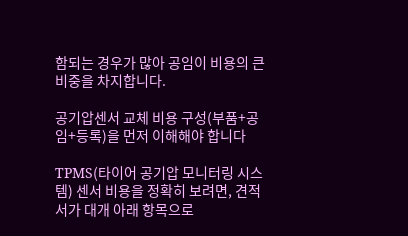함되는 경우가 많아 공임이 비용의 큰 비중을 차지합니다.

공기압센서 교체 비용 구성(부품+공임+등록)을 먼저 이해해야 합니다

TPMS(타이어 공기압 모니터링 시스템) 센서 비용을 정확히 보려면, 견적서가 대개 아래 항목으로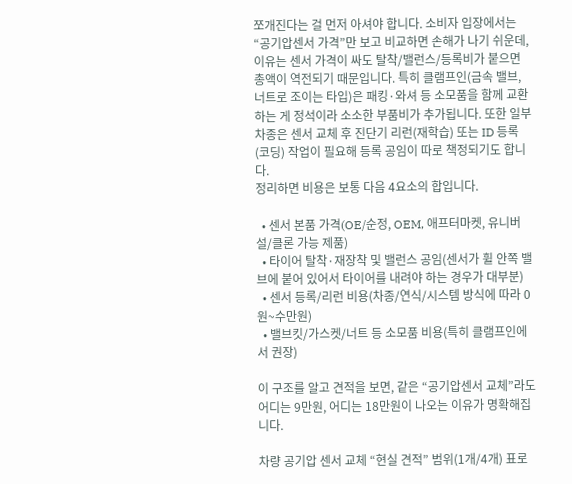쪼개진다는 걸 먼저 아셔야 합니다. 소비자 입장에서는 “공기압센서 가격”만 보고 비교하면 손해가 나기 쉬운데, 이유는 센서 가격이 싸도 탈착/밸런스/등록비가 붙으면 총액이 역전되기 때문입니다. 특히 클램프인(금속 밸브, 너트로 조이는 타입)은 패킹·와셔 등 소모품을 함께 교환하는 게 정석이라 소소한 부품비가 추가됩니다. 또한 일부 차종은 센서 교체 후 진단기 리런(재학습) 또는 ID 등록(코딩) 작업이 필요해 등록 공임이 따로 책정되기도 합니다.
정리하면 비용은 보통 다음 4요소의 합입니다.

  • 센서 본품 가격(OE/순정, OEM, 애프터마켓, 유니버설/클론 가능 제품)
  • 타이어 탈착·재장착 및 밸런스 공임(센서가 휠 안쪽 밸브에 붙어 있어서 타이어를 내려야 하는 경우가 대부분)
  • 센서 등록/리런 비용(차종/연식/시스템 방식에 따라 0원~수만원)
  • 밸브킷/가스켓/너트 등 소모품 비용(특히 클램프인에서 권장)

이 구조를 알고 견적을 보면, 같은 “공기압센서 교체”라도 어디는 9만원, 어디는 18만원이 나오는 이유가 명확해집니다.

차량 공기압 센서 교체 “현실 견적” 범위(1개/4개) 표로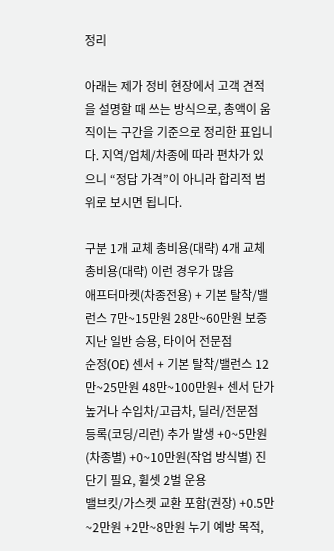정리

아래는 제가 정비 현장에서 고객 견적을 설명할 때 쓰는 방식으로, 총액이 움직이는 구간을 기준으로 정리한 표입니다. 지역/업체/차종에 따라 편차가 있으니 “정답 가격”이 아니라 합리적 범위로 보시면 됩니다.

구분 1개 교체 총비용(대략) 4개 교체 총비용(대략) 이런 경우가 많음
애프터마켓(차종전용) + 기본 탈착/밸런스 7만~15만원 28만~60만원 보증 지난 일반 승용, 타이어 전문점
순정(OE) 센서 + 기본 탈착/밸런스 12만~25만원 48만~100만원+ 센서 단가 높거나 수입차/고급차, 딜러/전문점
등록(코딩/리런) 추가 발생 +0~5만원(차종별) +0~10만원(작업 방식별) 진단기 필요, 휠셋 2벌 운용
밸브킷/가스켓 교환 포함(권장) +0.5만~2만원 +2만~8만원 누기 예방 목적,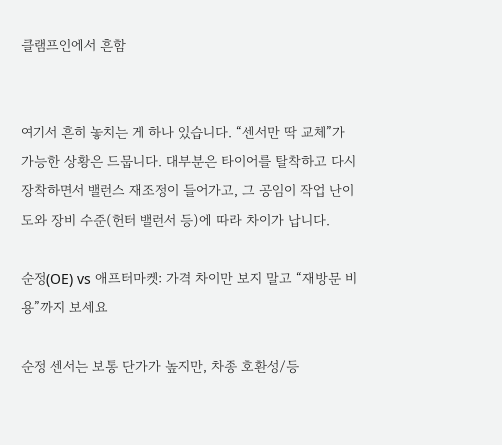클램프인에서 흔함


여기서 흔히 놓치는 게 하나 있습니다. “센서만 딱 교체”가 가능한 상황은 드뭅니다. 대부분은 타이어를 탈착하고 다시 장착하면서 밸런스 재조정이 들어가고, 그 공임이 작업 난이도와 장비 수준(헌터 밸런서 등)에 따라 차이가 납니다.

순정(OE) vs 애프터마켓: 가격 차이만 보지 말고 “재방문 비용”까지 보세요

순정 센서는 보통 단가가 높지만, 차종 호환성/등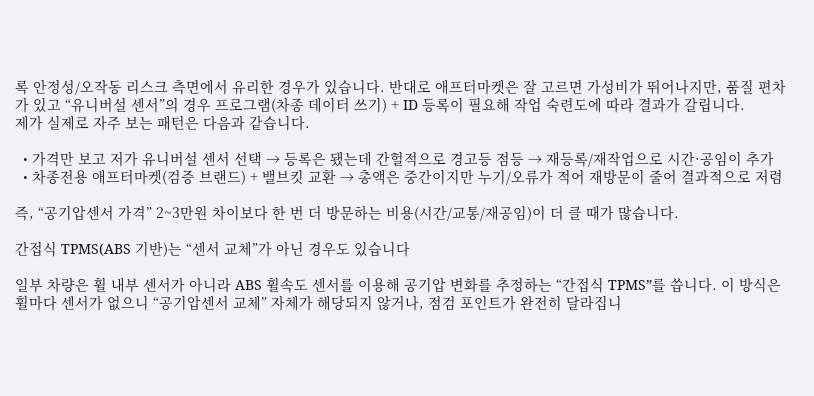록 안정성/오작동 리스크 측면에서 유리한 경우가 있습니다. 반대로 애프터마켓은 잘 고르면 가성비가 뛰어나지만, 품질 편차가 있고 “유니버설 센서”의 경우 프로그램(차종 데이터 쓰기) + ID 등록이 필요해 작업 숙련도에 따라 결과가 갈립니다.
제가 실제로 자주 보는 패턴은 다음과 같습니다.

  • 가격만 보고 저가 유니버설 센서 선택 → 등록은 됐는데 간헐적으로 경고등 점등 → 재등록/재작업으로 시간·공임이 추가
  • 차종전용 애프터마켓(검증 브랜드) + 밸브킷 교환 → 총액은 중간이지만 누기/오류가 적어 재방문이 줄어 결과적으로 저렴

즉, “공기압센서 가격” 2~3만원 차이보다 한 번 더 방문하는 비용(시간/교통/재공임)이 더 클 때가 많습니다.

간접식 TPMS(ABS 기반)는 “센서 교체”가 아닌 경우도 있습니다

일부 차량은 휠 내부 센서가 아니라 ABS 휠속도 센서를 이용해 공기압 변화를 추정하는 “간접식 TPMS”를 씁니다. 이 방식은 휠마다 센서가 없으니 “공기압센서 교체” 자체가 해당되지 않거나, 점검 포인트가 완전히 달라집니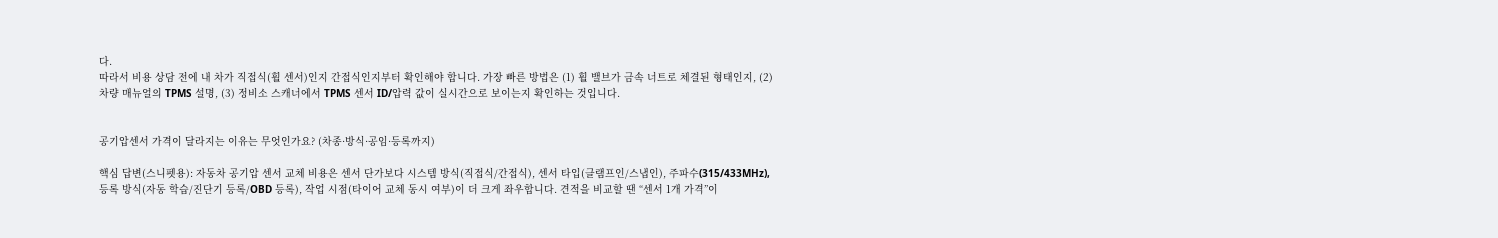다.
따라서 비용 상담 전에 내 차가 직접식(휠 센서)인지 간접식인지부터 확인해야 합니다. 가장 빠른 방법은 (1) 휠 밸브가 금속 너트로 체결된 형태인지, (2) 차량 매뉴얼의 TPMS 설명, (3) 정비소 스캐너에서 TPMS 센서 ID/압력 값이 실시간으로 보이는지 확인하는 것입니다.


공기압센서 가격이 달라지는 이유는 무엇인가요? (차종·방식·공임·등록까지)

핵심 답변(스니펫용): 자동차 공기압 센서 교체 비용은 센서 단가보다 시스템 방식(직접식/간접식), 센서 타입(클램프인/스냅인), 주파수(315/433MHz), 등록 방식(자동 학습/진단기 등록/OBD 등록), 작업 시점(타이어 교체 동시 여부)이 더 크게 좌우합니다. 견적을 비교할 땐 “센서 1개 가격”이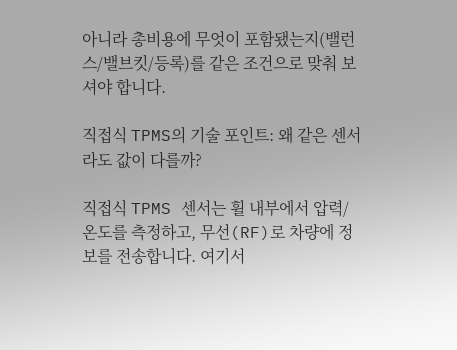아니라 총비용에 무엇이 포함됐는지(밸런스/밸브킷/등록)를 같은 조건으로 맞춰 보셔야 합니다.

직접식 TPMS의 기술 포인트: 왜 같은 센서라도 값이 다를까?

직접식 TPMS 센서는 휠 내부에서 압력/온도를 측정하고, 무선(RF)로 차량에 정보를 전송합니다. 여기서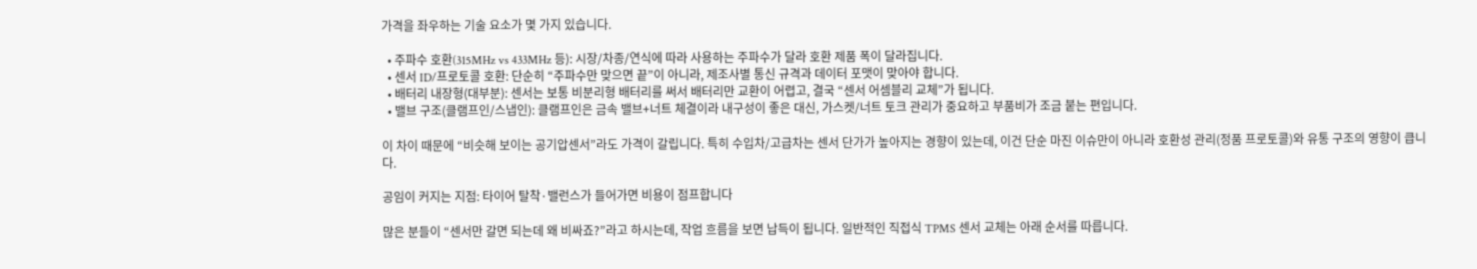가격을 좌우하는 기술 요소가 몇 가지 있습니다.

  • 주파수 호환(315MHz vs 433MHz 등): 시장/차종/연식에 따라 사용하는 주파수가 달라 호환 제품 폭이 달라집니다.
  • 센서 ID/프로토콜 호환: 단순히 “주파수만 맞으면 끝”이 아니라, 제조사별 통신 규격과 데이터 포맷이 맞아야 합니다.
  • 배터리 내장형(대부분): 센서는 보통 비분리형 배터리를 써서 배터리만 교환이 어렵고, 결국 “센서 어셈블리 교체”가 됩니다.
  • 밸브 구조(클램프인/스냅인): 클램프인은 금속 밸브+너트 체결이라 내구성이 좋은 대신, 가스켓/너트 토크 관리가 중요하고 부품비가 조금 붙는 편입니다.

이 차이 때문에 “비슷해 보이는 공기압센서”라도 가격이 갈립니다. 특히 수입차/고급차는 센서 단가가 높아지는 경향이 있는데, 이건 단순 마진 이슈만이 아니라 호환성 관리(정품 프로토콜)와 유통 구조의 영향이 큽니다.

공임이 커지는 지점: 타이어 탈착·밸런스가 들어가면 비용이 점프합니다

많은 분들이 “센서만 갈면 되는데 왜 비싸죠?”라고 하시는데, 작업 흐름을 보면 납득이 됩니다. 일반적인 직접식 TPMS 센서 교체는 아래 순서를 따릅니다.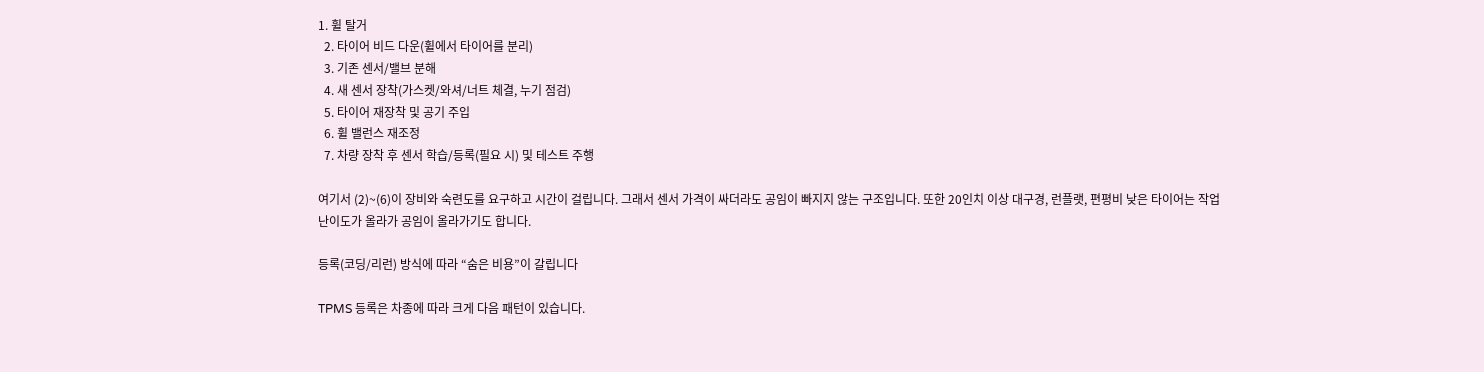1. 휠 탈거
  2. 타이어 비드 다운(휠에서 타이어를 분리)
  3. 기존 센서/밸브 분해
  4. 새 센서 장착(가스켓/와셔/너트 체결, 누기 점검)
  5. 타이어 재장착 및 공기 주입
  6. 휠 밸런스 재조정
  7. 차량 장착 후 센서 학습/등록(필요 시) 및 테스트 주행

여기서 (2)~(6)이 장비와 숙련도를 요구하고 시간이 걸립니다. 그래서 센서 가격이 싸더라도 공임이 빠지지 않는 구조입니다. 또한 20인치 이상 대구경, 런플랫, 편평비 낮은 타이어는 작업 난이도가 올라가 공임이 올라가기도 합니다.

등록(코딩/리런) 방식에 따라 “숨은 비용”이 갈립니다

TPMS 등록은 차종에 따라 크게 다음 패턴이 있습니다.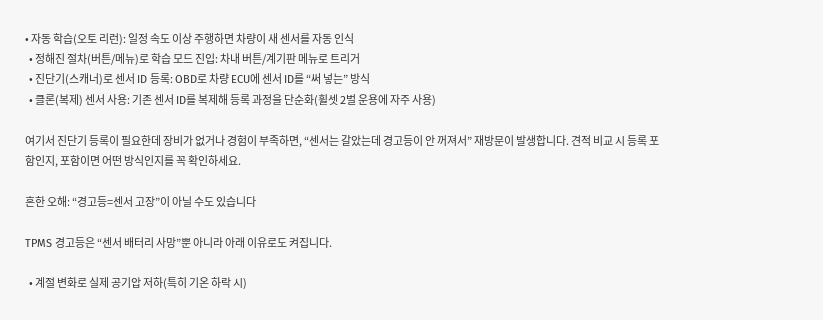• 자동 학습(오토 리런): 일정 속도 이상 주행하면 차량이 새 센서를 자동 인식
  • 정해진 절차(버튼/메뉴)로 학습 모드 진입: 차내 버튼/계기판 메뉴로 트리거
  • 진단기(스캐너)로 센서 ID 등록: OBD로 차량 ECU에 센서 ID를 “써 넣는” 방식
  • 클론(복제) 센서 사용: 기존 센서 ID를 복제해 등록 과정을 단순화(휠셋 2벌 운용에 자주 사용)

여기서 진단기 등록이 필요한데 장비가 없거나 경험이 부족하면, “센서는 갈았는데 경고등이 안 꺼져서” 재방문이 발생합니다. 견적 비교 시 등록 포함인지, 포함이면 어떤 방식인지를 꼭 확인하세요.

흔한 오해: “경고등=센서 고장”이 아닐 수도 있습니다

TPMS 경고등은 “센서 배터리 사망”뿐 아니라 아래 이유로도 켜집니다.

  • 계절 변화로 실제 공기압 저하(특히 기온 하락 시)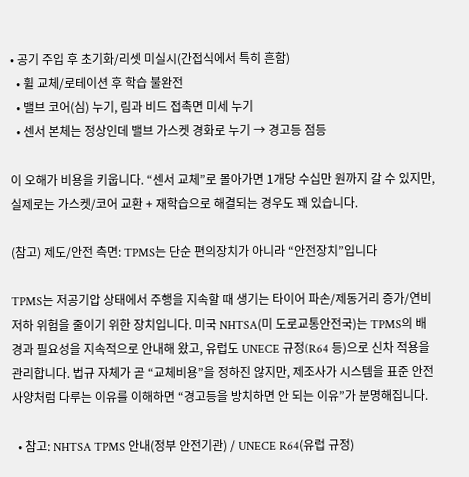• 공기 주입 후 초기화/리셋 미실시(간접식에서 특히 흔함)
  • 휠 교체/로테이션 후 학습 불완전
  • 밸브 코어(심) 누기, 림과 비드 접촉면 미세 누기
  • 센서 본체는 정상인데 밸브 가스켓 경화로 누기 → 경고등 점등

이 오해가 비용을 키웁니다. “센서 교체”로 몰아가면 1개당 수십만 원까지 갈 수 있지만, 실제로는 가스켓/코어 교환 + 재학습으로 해결되는 경우도 꽤 있습니다.

(참고) 제도/안전 측면: TPMS는 단순 편의장치가 아니라 “안전장치”입니다

TPMS는 저공기압 상태에서 주행을 지속할 때 생기는 타이어 파손/제동거리 증가/연비 저하 위험을 줄이기 위한 장치입니다. 미국 NHTSA(미 도로교통안전국)는 TPMS의 배경과 필요성을 지속적으로 안내해 왔고, 유럽도 UNECE 규정(R64 등)으로 신차 적용을 관리합니다. 법규 자체가 곧 “교체비용”을 정하진 않지만, 제조사가 시스템을 표준 안전사양처럼 다루는 이유를 이해하면 “경고등을 방치하면 안 되는 이유”가 분명해집니다.

  • 참고: NHTSA TPMS 안내(정부 안전기관) / UNECE R64(유럽 규정)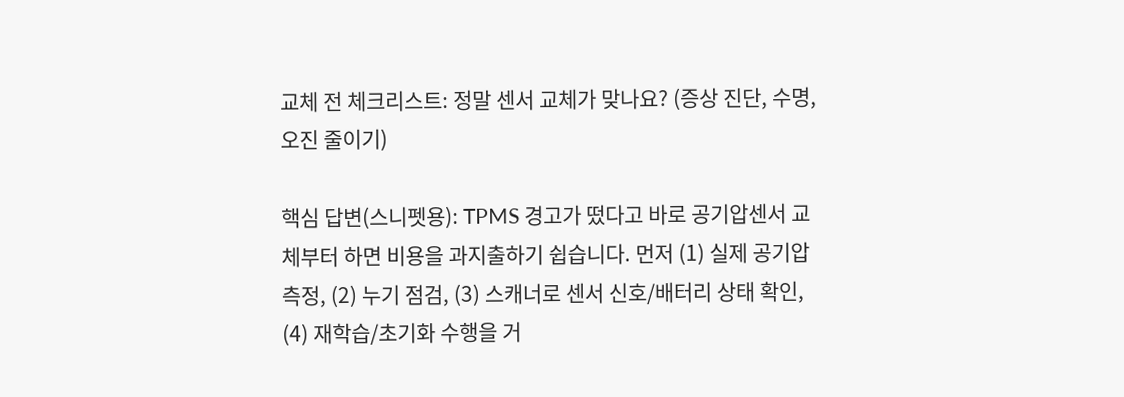교체 전 체크리스트: 정말 센서 교체가 맞나요? (증상 진단, 수명, 오진 줄이기)

핵심 답변(스니펫용): TPMS 경고가 떴다고 바로 공기압센서 교체부터 하면 비용을 과지출하기 쉽습니다. 먼저 (1) 실제 공기압 측정, (2) 누기 점검, (3) 스캐너로 센서 신호/배터리 상태 확인, (4) 재학습/초기화 수행을 거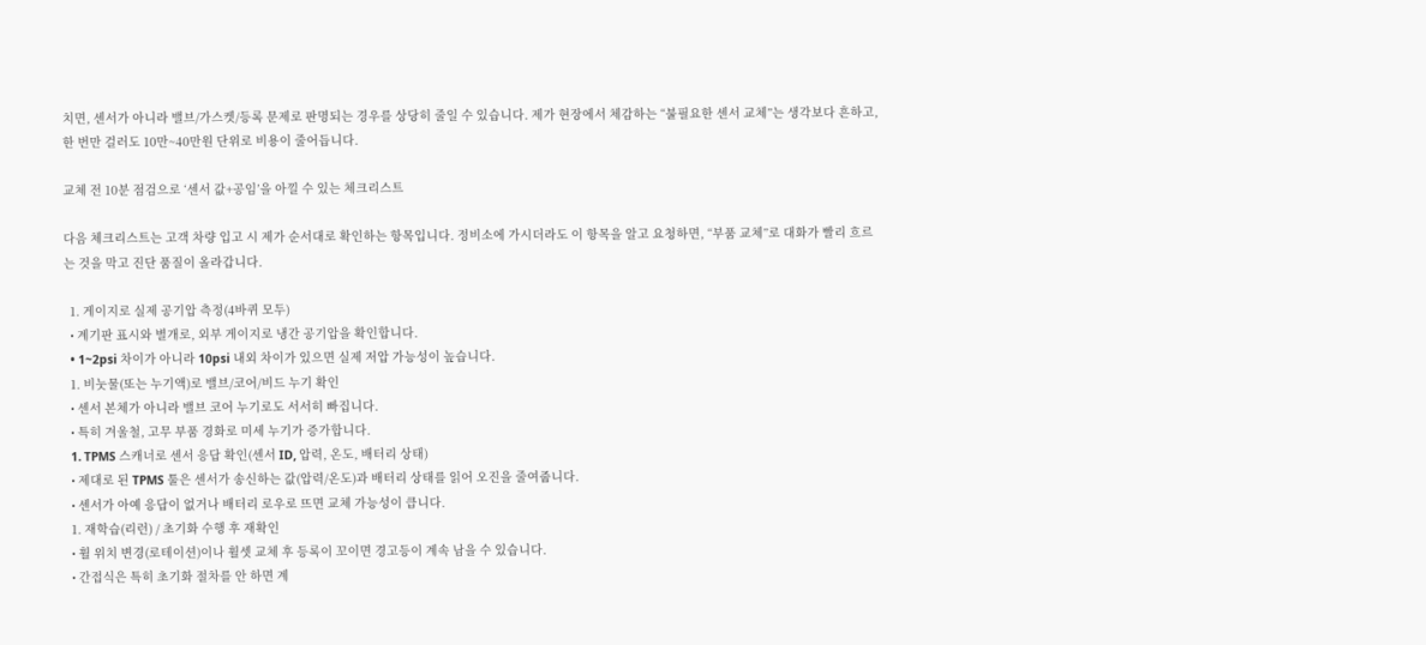치면, 센서가 아니라 밸브/가스켓/등록 문제로 판명되는 경우를 상당히 줄일 수 있습니다. 제가 현장에서 체감하는 “불필요한 센서 교체”는 생각보다 흔하고, 한 번만 걸러도 10만~40만원 단위로 비용이 줄어듭니다.

교체 전 10분 점검으로 ‘센서 값+공임’을 아낄 수 있는 체크리스트

다음 체크리스트는 고객 차량 입고 시 제가 순서대로 확인하는 항목입니다. 정비소에 가시더라도 이 항목을 알고 요청하면, “부품 교체”로 대화가 빨리 흐르는 것을 막고 진단 품질이 올라갑니다.

  1. 게이지로 실제 공기압 측정(4바퀴 모두)
  • 계기판 표시와 별개로, 외부 게이지로 냉간 공기압을 확인합니다.
  • 1~2psi 차이가 아니라 10psi 내외 차이가 있으면 실제 저압 가능성이 높습니다.
  1. 비눗물(또는 누기액)로 밸브/코어/비드 누기 확인
  • 센서 본체가 아니라 밸브 코어 누기로도 서서히 빠집니다.
  • 특히 겨울철, 고무 부품 경화로 미세 누기가 증가합니다.
  1. TPMS 스캐너로 센서 응답 확인(센서 ID, 압력, 온도, 배터리 상태)
  • 제대로 된 TPMS 툴은 센서가 송신하는 값(압력/온도)과 배터리 상태를 읽어 오진을 줄여줍니다.
  • 센서가 아예 응답이 없거나 배터리 로우로 뜨면 교체 가능성이 큽니다.
  1. 재학습(리런) / 초기화 수행 후 재확인
  • 휠 위치 변경(로테이션)이나 휠셋 교체 후 등록이 꼬이면 경고등이 계속 남을 수 있습니다.
  • 간접식은 특히 초기화 절차를 안 하면 계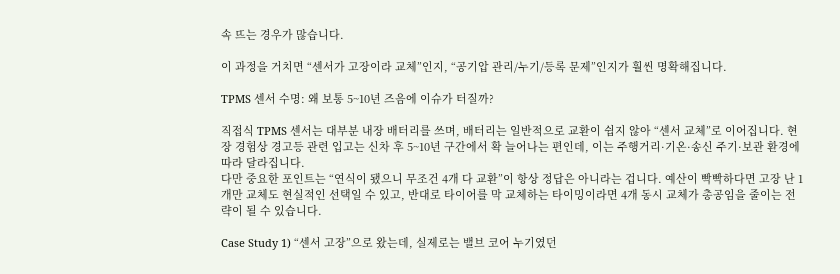속 뜨는 경우가 많습니다.

이 과정을 거치면 “센서가 고장이라 교체”인지, “공기압 관리/누기/등록 문제”인지가 훨씬 명확해집니다.

TPMS 센서 수명: 왜 보통 5~10년 즈음에 이슈가 터질까?

직접식 TPMS 센서는 대부분 내장 배터리를 쓰며, 배터리는 일반적으로 교환이 쉽지 않아 “센서 교체”로 이어집니다. 현장 경험상 경고등 관련 입고는 신차 후 5~10년 구간에서 확 늘어나는 편인데, 이는 주행거리·기온·송신 주기·보관 환경에 따라 달라집니다.
다만 중요한 포인트는 “연식이 됐으니 무조건 4개 다 교환”이 항상 정답은 아니라는 겁니다. 예산이 빡빡하다면 고장 난 1개만 교체도 현실적인 선택일 수 있고, 반대로 타이어를 막 교체하는 타이밍이라면 4개 동시 교체가 총공임을 줄이는 전략이 될 수 있습니다.

Case Study 1) “센서 고장”으로 왔는데, 실제로는 밸브 코어 누기였던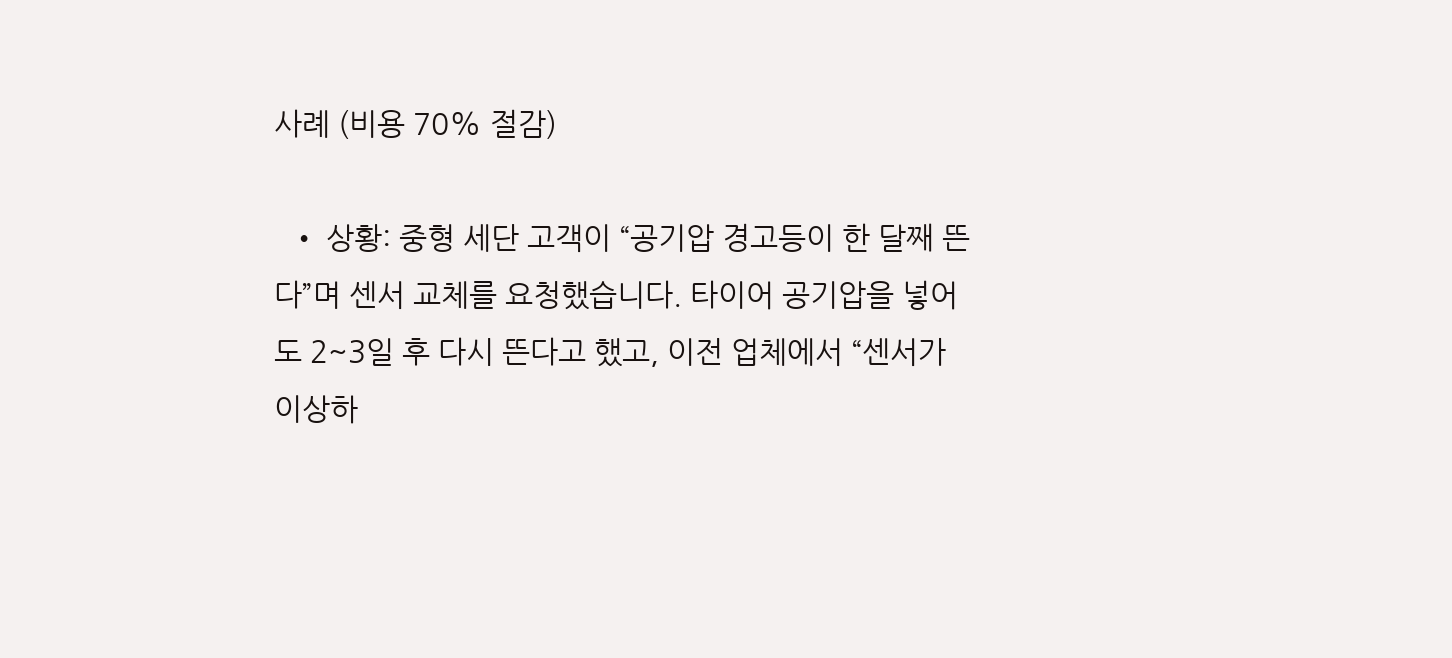사례 (비용 70% 절감)

  • 상황: 중형 세단 고객이 “공기압 경고등이 한 달째 뜬다”며 센서 교체를 요청했습니다. 타이어 공기압을 넣어도 2~3일 후 다시 뜬다고 했고, 이전 업체에서 “센서가 이상하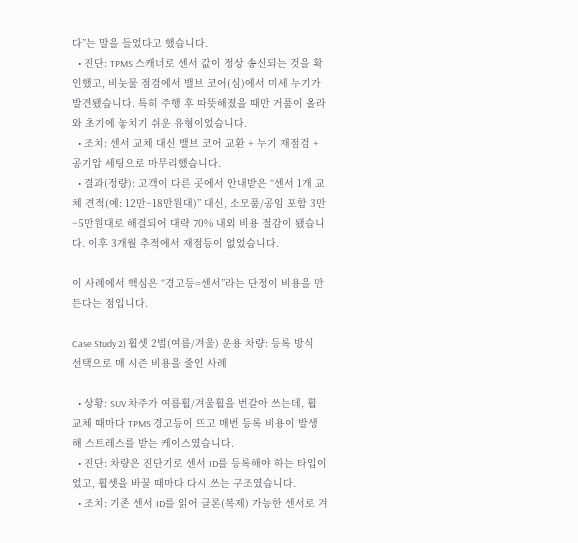다”는 말을 들었다고 했습니다.
  • 진단: TPMS 스캐너로 센서 값이 정상 송신되는 것을 확인했고, 비눗물 점검에서 밸브 코어(심)에서 미세 누기가 발견됐습니다. 특히 주행 후 따뜻해졌을 때만 거품이 올라와 초기에 놓치기 쉬운 유형이었습니다.
  • 조치: 센서 교체 대신 밸브 코어 교환 + 누기 재점검 + 공기압 세팅으로 마무리했습니다.
  • 결과(정량): 고객이 다른 곳에서 안내받은 “센서 1개 교체 견적(예: 12만~18만원대)” 대신, 소모품/공임 포함 3만~5만원대로 해결되어 대략 70% 내외 비용 절감이 됐습니다. 이후 3개월 추적에서 재점등이 없었습니다.

이 사례에서 핵심은 “경고등=센서”라는 단정이 비용을 만든다는 점입니다.

Case Study 2) 휠셋 2벌(여름/겨울) 운용 차량: 등록 방식 선택으로 매 시즌 비용을 줄인 사례

  • 상황: SUV 차주가 여름휠/겨울휠을 번갈아 쓰는데, 휠 교체 때마다 TPMS 경고등이 뜨고 매번 등록 비용이 발생해 스트레스를 받는 케이스였습니다.
  • 진단: 차량은 진단기로 센서 ID를 등록해야 하는 타입이었고, 휠셋을 바꿀 때마다 다시 쓰는 구조였습니다.
  • 조치: 기존 센서 ID를 읽어 클론(복제) 가능한 센서로 겨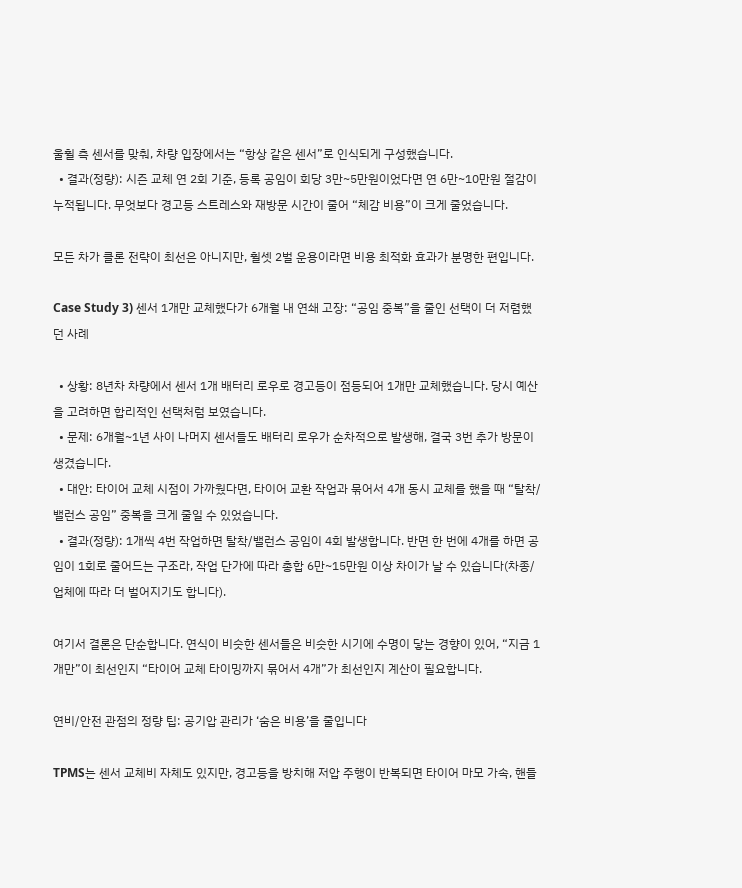울휠 측 센서를 맞춰, 차량 입장에서는 “항상 같은 센서”로 인식되게 구성했습니다.
  • 결과(정량): 시즌 교체 연 2회 기준, 등록 공임이 회당 3만~5만원이었다면 연 6만~10만원 절감이 누적됩니다. 무엇보다 경고등 스트레스와 재방문 시간이 줄어 “체감 비용”이 크게 줄었습니다.

모든 차가 클론 전략이 최선은 아니지만, 휠셋 2벌 운용이라면 비용 최적화 효과가 분명한 편입니다.

Case Study 3) 센서 1개만 교체했다가 6개월 내 연쇄 고장: “공임 중복”을 줄인 선택이 더 저렴했던 사례

  • 상황: 8년차 차량에서 센서 1개 배터리 로우로 경고등이 점등되어 1개만 교체했습니다. 당시 예산을 고려하면 합리적인 선택처럼 보였습니다.
  • 문제: 6개월~1년 사이 나머지 센서들도 배터리 로우가 순차적으로 발생해, 결국 3번 추가 방문이 생겼습니다.
  • 대안: 타이어 교체 시점이 가까웠다면, 타이어 교환 작업과 묶어서 4개 동시 교체를 했을 때 “탈착/밸런스 공임” 중복을 크게 줄일 수 있었습니다.
  • 결과(정량): 1개씩 4번 작업하면 탈착/밸런스 공임이 4회 발생합니다. 반면 한 번에 4개를 하면 공임이 1회로 줄어드는 구조라, 작업 단가에 따라 총합 6만~15만원 이상 차이가 날 수 있습니다(차종/업체에 따라 더 벌어지기도 합니다).

여기서 결론은 단순합니다. 연식이 비슷한 센서들은 비슷한 시기에 수명이 닿는 경향이 있어, “지금 1개만”이 최선인지 “타이어 교체 타이밍까지 묶어서 4개”가 최선인지 계산이 필요합니다.

연비/안전 관점의 정량 팁: 공기압 관리가 ‘숨은 비용’을 줄입니다

TPMS는 센서 교체비 자체도 있지만, 경고등을 방치해 저압 주행이 반복되면 타이어 마모 가속, 핸들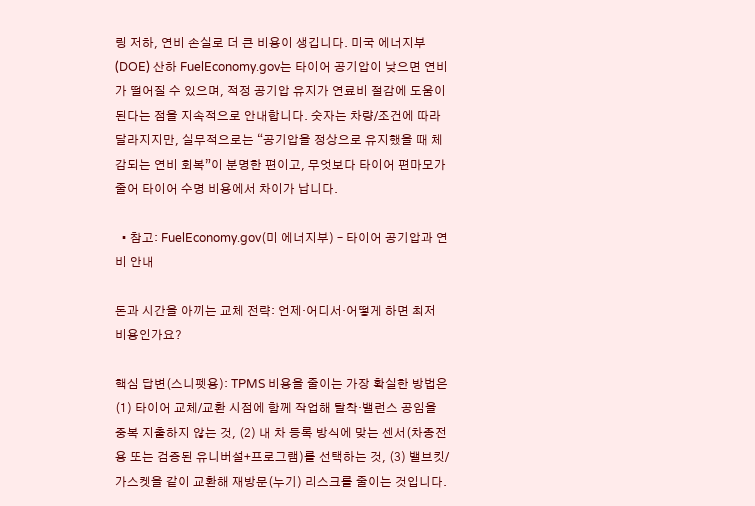링 저하, 연비 손실로 더 큰 비용이 생깁니다. 미국 에너지부(DOE) 산하 FuelEconomy.gov는 타이어 공기압이 낮으면 연비가 떨어질 수 있으며, 적정 공기압 유지가 연료비 절감에 도움이 된다는 점을 지속적으로 안내합니다. 숫자는 차량/조건에 따라 달라지지만, 실무적으로는 “공기압을 정상으로 유지했을 때 체감되는 연비 회복”이 분명한 편이고, 무엇보다 타이어 편마모가 줄어 타이어 수명 비용에서 차이가 납니다.

  • 참고: FuelEconomy.gov(미 에너지부) – 타이어 공기압과 연비 안내

돈과 시간을 아끼는 교체 전략: 언제·어디서·어떻게 하면 최저 비용인가요?

핵심 답변(스니펫용): TPMS 비용을 줄이는 가장 확실한 방법은 (1) 타이어 교체/교환 시점에 함께 작업해 탈착·밸런스 공임을 중복 지출하지 않는 것, (2) 내 차 등록 방식에 맞는 센서(차종전용 또는 검증된 유니버설+프로그램)를 선택하는 것, (3) 밸브킷/가스켓을 같이 교환해 재방문(누기) 리스크를 줄이는 것입니다.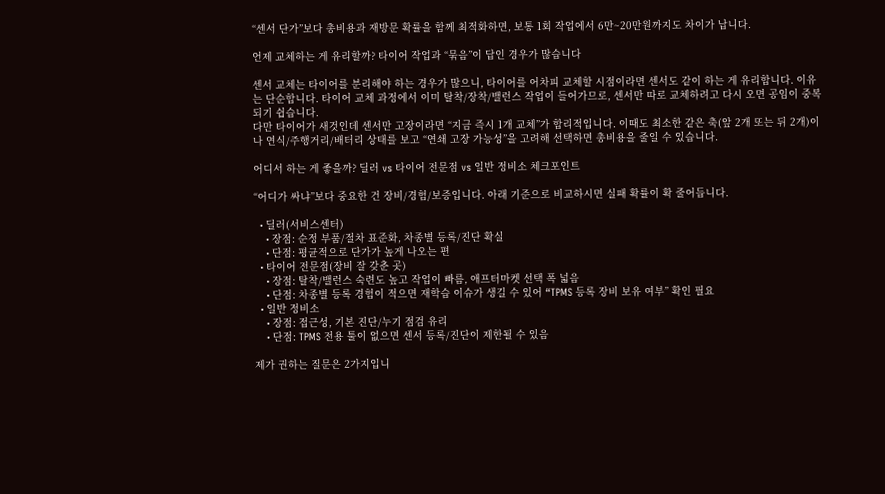“센서 단가”보다 총비용과 재방문 확률을 함께 최적화하면, 보통 1회 작업에서 6만~20만원까지도 차이가 납니다.

언제 교체하는 게 유리할까? 타이어 작업과 “묶음”이 답인 경우가 많습니다

센서 교체는 타이어를 분리해야 하는 경우가 많으니, 타이어를 어차피 교체할 시점이라면 센서도 같이 하는 게 유리합니다. 이유는 단순합니다. 타이어 교체 과정에서 이미 탈착/장착/밸런스 작업이 들어가므로, 센서만 따로 교체하려고 다시 오면 공임이 중복되기 쉽습니다.
다만 타이어가 새것인데 센서만 고장이라면 “지금 즉시 1개 교체”가 합리적입니다. 이때도 최소한 같은 축(앞 2개 또는 뒤 2개)이나 연식/주행거리/배터리 상태를 보고 “연쇄 고장 가능성”을 고려해 선택하면 총비용을 줄일 수 있습니다.

어디서 하는 게 좋을까? 딜러 vs 타이어 전문점 vs 일반 정비소 체크포인트

“어디가 싸냐”보다 중요한 건 장비/경험/보증입니다. 아래 기준으로 비교하시면 실패 확률이 확 줄어듭니다.

  • 딜러(서비스센터)
    • 장점: 순정 부품/절차 표준화, 차종별 등록/진단 확실
    • 단점: 평균적으로 단가가 높게 나오는 편
  • 타이어 전문점(장비 잘 갖춘 곳)
    • 장점: 탈착/밸런스 숙련도 높고 작업이 빠름, 애프터마켓 선택 폭 넓음
    • 단점: 차종별 등록 경험이 적으면 재학습 이슈가 생길 수 있어 “TPMS 등록 장비 보유 여부” 확인 필요
  • 일반 정비소
    • 장점: 접근성, 기본 진단/누기 점검 유리
    • 단점: TPMS 전용 툴이 없으면 센서 등록/진단이 제한될 수 있음

제가 권하는 질문은 2가지입니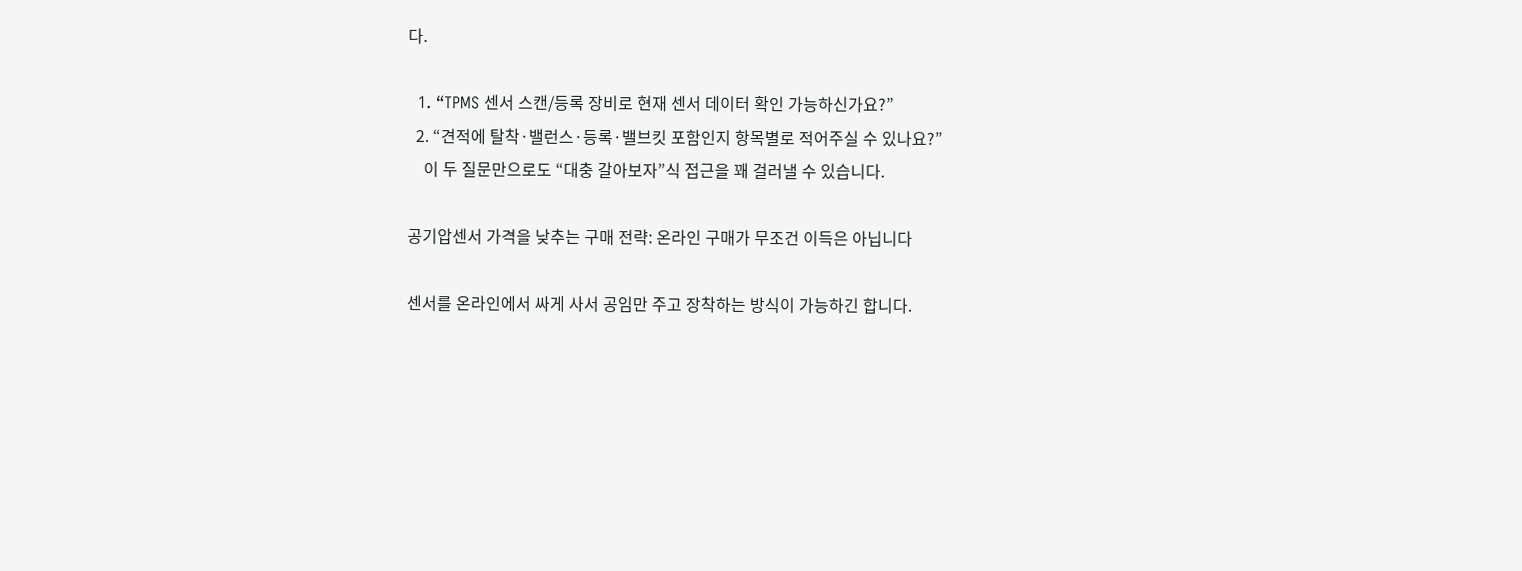다.

  1. “TPMS 센서 스캔/등록 장비로 현재 센서 데이터 확인 가능하신가요?”
  2. “견적에 탈착·밸런스·등록·밸브킷 포함인지 항목별로 적어주실 수 있나요?”
    이 두 질문만으로도 “대충 갈아보자”식 접근을 꽤 걸러낼 수 있습니다.

공기압센서 가격을 낮추는 구매 전략: 온라인 구매가 무조건 이득은 아닙니다

센서를 온라인에서 싸게 사서 공임만 주고 장착하는 방식이 가능하긴 합니다.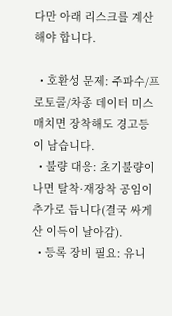다만 아래 리스크를 계산해야 합니다.

  • 호환성 문제: 주파수/프로토콜/차종 데이터 미스매치면 장착해도 경고등이 남습니다.
  • 불량 대응: 초기불량이 나면 탈착·재장착 공임이 추가로 듭니다(결국 싸게 산 이득이 날아감).
  • 등록 장비 필요: 유니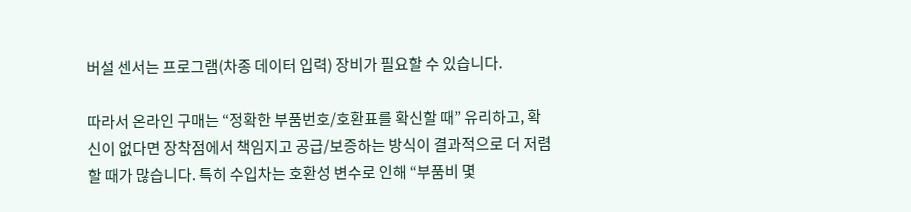버설 센서는 프로그램(차종 데이터 입력) 장비가 필요할 수 있습니다.

따라서 온라인 구매는 “정확한 부품번호/호환표를 확신할 때” 유리하고, 확신이 없다면 장착점에서 책임지고 공급/보증하는 방식이 결과적으로 더 저렴할 때가 많습니다. 특히 수입차는 호환성 변수로 인해 “부품비 몇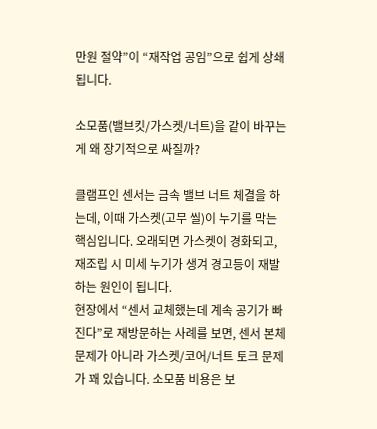만원 절약”이 “재작업 공임”으로 쉽게 상쇄됩니다.

소모품(밸브킷/가스켓/너트)을 같이 바꾸는 게 왜 장기적으로 싸질까?

클램프인 센서는 금속 밸브 너트 체결을 하는데, 이때 가스켓(고무 씰)이 누기를 막는 핵심입니다. 오래되면 가스켓이 경화되고, 재조립 시 미세 누기가 생겨 경고등이 재발하는 원인이 됩니다.
현장에서 “센서 교체했는데 계속 공기가 빠진다”로 재방문하는 사례를 보면, 센서 본체 문제가 아니라 가스켓/코어/너트 토크 문제가 꽤 있습니다. 소모품 비용은 보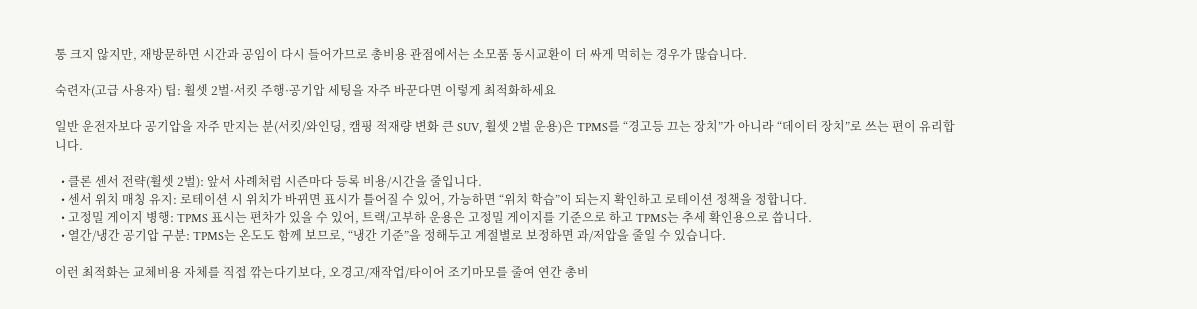통 크지 않지만, 재방문하면 시간과 공임이 다시 들어가므로 총비용 관점에서는 소모품 동시교환이 더 싸게 먹히는 경우가 많습니다.

숙련자(고급 사용자) 팁: 휠셋 2벌·서킷 주행·공기압 세팅을 자주 바꾼다면 이렇게 최적화하세요

일반 운전자보다 공기압을 자주 만지는 분(서킷/와인딩, 캠핑 적재량 변화 큰 SUV, 휠셋 2벌 운용)은 TPMS를 “경고등 끄는 장치”가 아니라 “데이터 장치”로 쓰는 편이 유리합니다.

  • 클론 센서 전략(휠셋 2벌): 앞서 사례처럼 시즌마다 등록 비용/시간을 줄입니다.
  • 센서 위치 매칭 유지: 로테이션 시 위치가 바뀌면 표시가 틀어질 수 있어, 가능하면 “위치 학습”이 되는지 확인하고 로테이션 정책을 정합니다.
  • 고정밀 게이지 병행: TPMS 표시는 편차가 있을 수 있어, 트랙/고부하 운용은 고정밀 게이지를 기준으로 하고 TPMS는 추세 확인용으로 씁니다.
  • 열간/냉간 공기압 구분: TPMS는 온도도 함께 보므로, “냉간 기준”을 정해두고 계절별로 보정하면 과/저압을 줄일 수 있습니다.

이런 최적화는 교체비용 자체를 직접 깎는다기보다, 오경고/재작업/타이어 조기마모를 줄여 연간 총비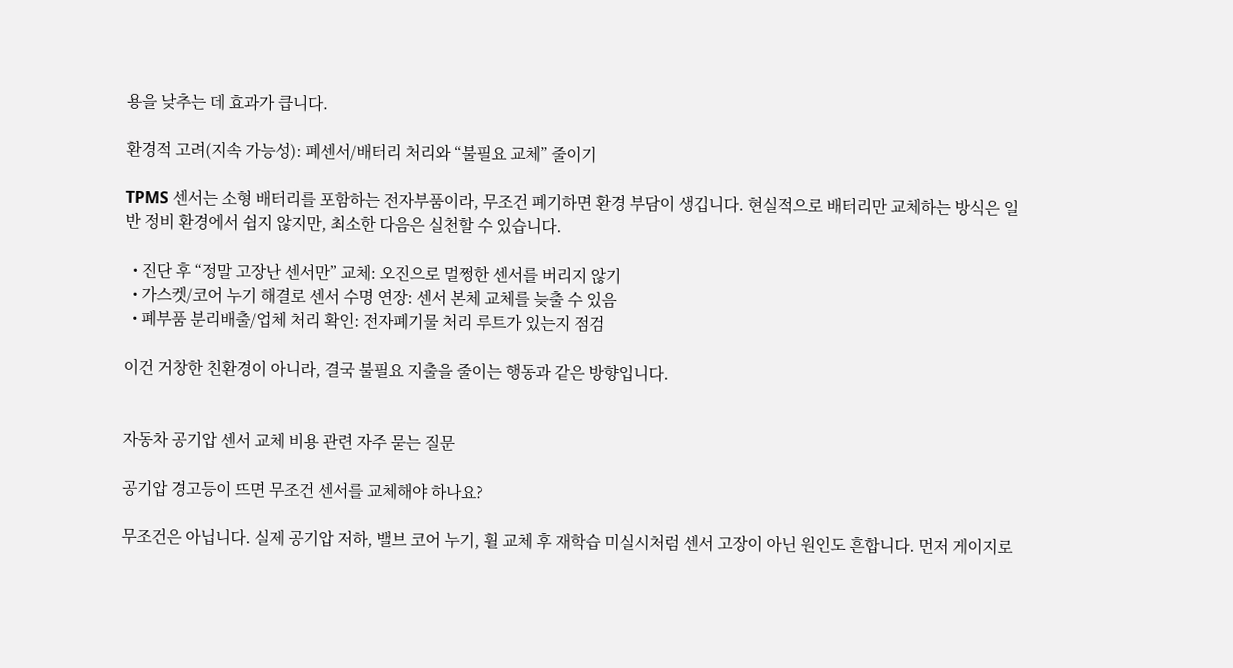용을 낮추는 데 효과가 큽니다.

환경적 고려(지속 가능성): 폐센서/배터리 처리와 “불필요 교체” 줄이기

TPMS 센서는 소형 배터리를 포함하는 전자부품이라, 무조건 폐기하면 환경 부담이 생깁니다. 현실적으로 배터리만 교체하는 방식은 일반 정비 환경에서 쉽지 않지만, 최소한 다음은 실천할 수 있습니다.

  • 진단 후 “정말 고장난 센서만” 교체: 오진으로 멀쩡한 센서를 버리지 않기
  • 가스켓/코어 누기 해결로 센서 수명 연장: 센서 본체 교체를 늦출 수 있음
  • 폐부품 분리배출/업체 처리 확인: 전자폐기물 처리 루트가 있는지 점검

이건 거창한 친환경이 아니라, 결국 불필요 지출을 줄이는 행동과 같은 방향입니다.


자동차 공기압 센서 교체 비용 관련 자주 묻는 질문

공기압 경고등이 뜨면 무조건 센서를 교체해야 하나요?

무조건은 아닙니다. 실제 공기압 저하, 밸브 코어 누기, 휠 교체 후 재학습 미실시처럼 센서 고장이 아닌 원인도 흔합니다. 먼저 게이지로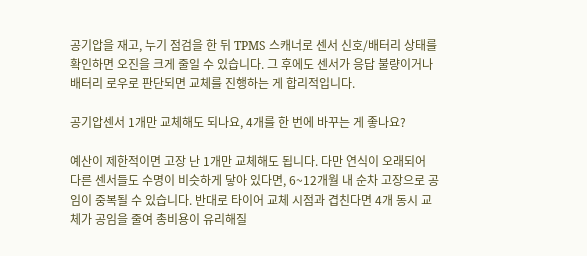공기압을 재고, 누기 점검을 한 뒤 TPMS 스캐너로 센서 신호/배터리 상태를 확인하면 오진을 크게 줄일 수 있습니다. 그 후에도 센서가 응답 불량이거나 배터리 로우로 판단되면 교체를 진행하는 게 합리적입니다.

공기압센서 1개만 교체해도 되나요, 4개를 한 번에 바꾸는 게 좋나요?

예산이 제한적이면 고장 난 1개만 교체해도 됩니다. 다만 연식이 오래되어 다른 센서들도 수명이 비슷하게 닿아 있다면, 6~12개월 내 순차 고장으로 공임이 중복될 수 있습니다. 반대로 타이어 교체 시점과 겹친다면 4개 동시 교체가 공임을 줄여 총비용이 유리해질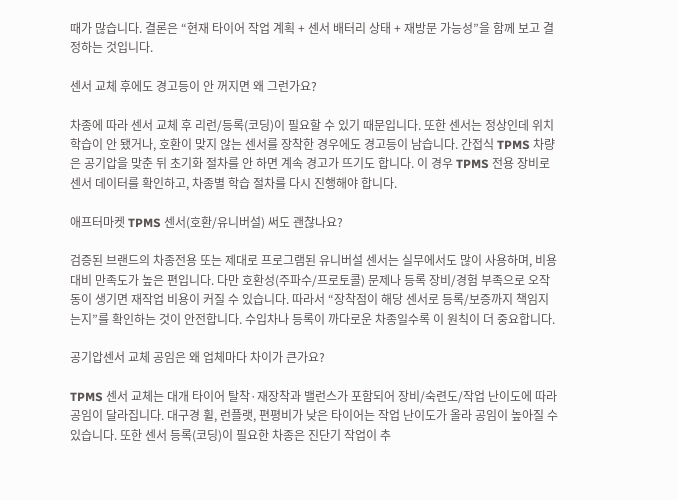때가 많습니다. 결론은 “현재 타이어 작업 계획 + 센서 배터리 상태 + 재방문 가능성”을 함께 보고 결정하는 것입니다.

센서 교체 후에도 경고등이 안 꺼지면 왜 그런가요?

차종에 따라 센서 교체 후 리런/등록(코딩)이 필요할 수 있기 때문입니다. 또한 센서는 정상인데 위치 학습이 안 됐거나, 호환이 맞지 않는 센서를 장착한 경우에도 경고등이 남습니다. 간접식 TPMS 차량은 공기압을 맞춘 뒤 초기화 절차를 안 하면 계속 경고가 뜨기도 합니다. 이 경우 TPMS 전용 장비로 센서 데이터를 확인하고, 차종별 학습 절차를 다시 진행해야 합니다.

애프터마켓 TPMS 센서(호환/유니버설) 써도 괜찮나요?

검증된 브랜드의 차종전용 또는 제대로 프로그램된 유니버설 센서는 실무에서도 많이 사용하며, 비용 대비 만족도가 높은 편입니다. 다만 호환성(주파수/프로토콜) 문제나 등록 장비/경험 부족으로 오작동이 생기면 재작업 비용이 커질 수 있습니다. 따라서 “장착점이 해당 센서로 등록/보증까지 책임지는지”를 확인하는 것이 안전합니다. 수입차나 등록이 까다로운 차종일수록 이 원칙이 더 중요합니다.

공기압센서 교체 공임은 왜 업체마다 차이가 큰가요?

TPMS 센서 교체는 대개 타이어 탈착·재장착과 밸런스가 포함되어 장비/숙련도/작업 난이도에 따라 공임이 달라집니다. 대구경 휠, 런플랫, 편평비가 낮은 타이어는 작업 난이도가 올라 공임이 높아질 수 있습니다. 또한 센서 등록(코딩)이 필요한 차종은 진단기 작업이 추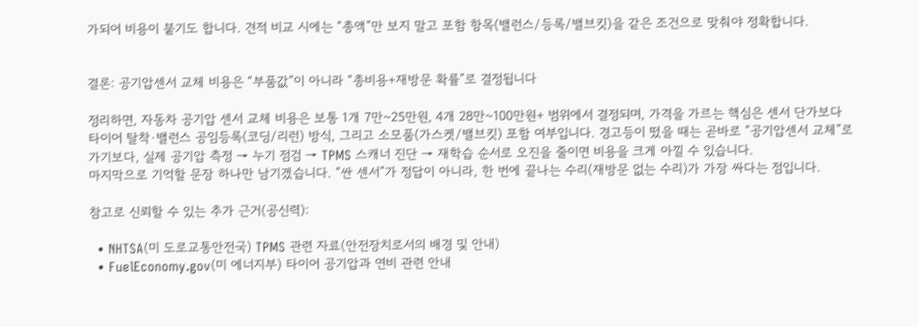가되어 비용이 붙기도 합니다. 견적 비교 시에는 “총액”만 보지 말고 포함 항목(밸런스/등록/밸브킷)을 같은 조건으로 맞춰야 정확합니다.


결론: 공기압센서 교체 비용은 “부품값”이 아니라 “총비용+재방문 확률”로 결정됩니다

정리하면, 자동차 공기압 센서 교체 비용은 보통 1개 7만~25만원, 4개 28만~100만원+ 범위에서 결정되며, 가격을 가르는 핵심은 센서 단가보다 타이어 탈착·밸런스 공임등록(코딩/리런) 방식, 그리고 소모품(가스켓/밸브킷) 포함 여부입니다. 경고등이 떴을 때는 곧바로 “공기압센서 교체”로 가기보다, 실제 공기압 측정 → 누기 점검 → TPMS 스캐너 진단 → 재학습 순서로 오진을 줄이면 비용을 크게 아낄 수 있습니다.
마지막으로 기억할 문장 하나만 남기겠습니다. “싼 센서”가 정답이 아니라, 한 번에 끝나는 수리(재방문 없는 수리)가 가장 싸다는 점입니다.

참고로 신뢰할 수 있는 추가 근거(공신력):

  • NHTSA(미 도로교통안전국) TPMS 관련 자료(안전장치로서의 배경 및 안내)
  • FuelEconomy.gov(미 에너지부) 타이어 공기압과 연비 관련 안내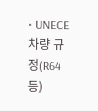• UNECE 차량 규정(R64 등)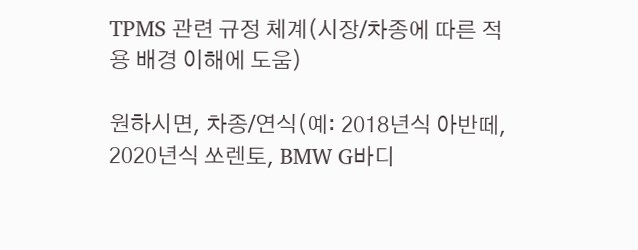TPMS 관련 규정 체계(시장/차종에 따른 적용 배경 이해에 도움)

원하시면, 차종/연식(예: 2018년식 아반떼, 2020년식 쏘렌토, BMW G바디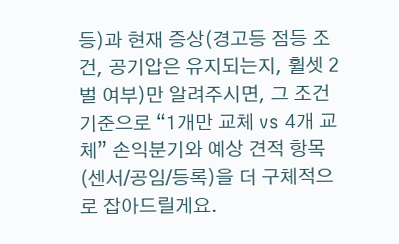등)과 현재 증상(경고등 점등 조건, 공기압은 유지되는지, 휠셋 2벌 여부)만 알려주시면, 그 조건 기준으로 “1개만 교체 vs 4개 교체” 손익분기와 예상 견적 항목(센서/공임/등록)을 더 구체적으로 잡아드릴게요.